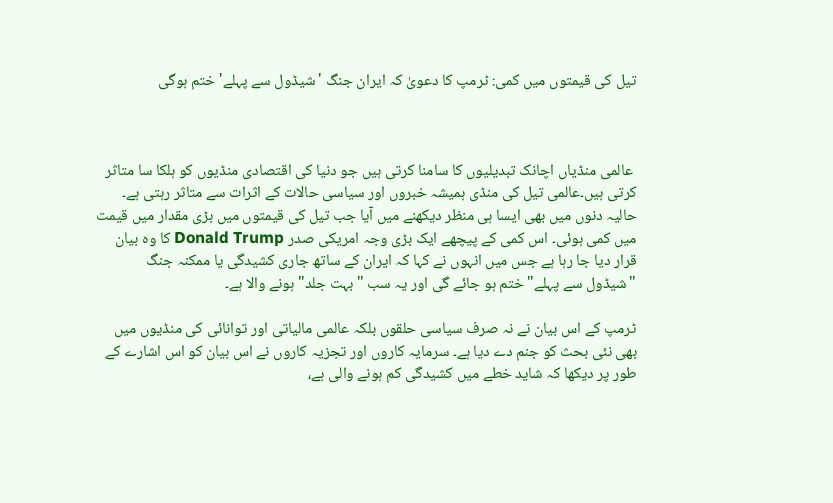تیل کی قیمتوں میں کمی: ٹرمپ کا دعویٰ کہ ایران جنگ 'شیڈول سے پہلے' ختم ہوگی



 عالمی منڈیاں اچانک تبدیلیوں کا سامنا کرتی ہیں جو دنیا کی اقتصادی منڈیوں کو ہلکا سا متاثر کرتی ہیں۔عالمی تیل کی منڈی ہمیشہ خبروں اور سیاسی حالات کے اثرات سے متاثر رہتی ہے۔ حالیہ دنوں میں بھی ایسا ہی منظر دیکھنے میں آیا جب تیل کی قیمتوں میں بڑی مقدار میں قیمت میں کمی ہوئی۔ اس کمی کے پیچھے ایک بڑی وجہ امریکی صدر Donald Trump کا وہ بیان قرار دیا جا رہا ہے جس میں انہوں نے کہا کہ ایران کے ساتھ جاری کشیدگی یا ممکنہ جنگ "شیڈول سے پہلے" ختم ہو جائے گی اور یہ سب "بہت جلد" ہونے والا ہے۔

ٹرمپ کے اس بیان نے نہ صرف سیاسی حلقوں بلکہ عالمی مالیاتی اور توانائی کی منڈیوں میں بھی نئی بحث کو جنم دے دیا ہے۔ سرمایہ کاروں اور تجزیہ کاروں نے اس بیان کو اس اشارے کے طور پر دیکھا کہ شاید خطے میں کشیدگی کم ہونے والی ہے،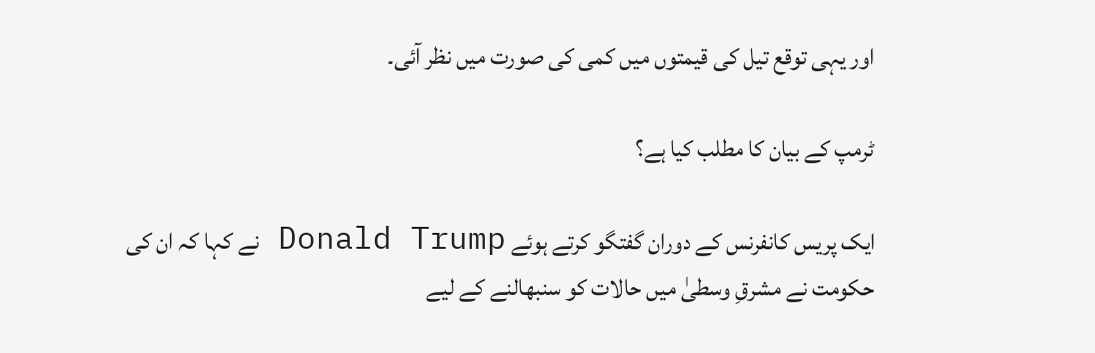اور یہی توقع تیل کی قیمتوں میں کمی کی صورت میں نظر آئی۔

ٹرمپ کے بیان کا مطلب کیا ہے؟

ایک پریس کانفرنس کے دوران گفتگو کرتے ہوئے Donald Trump نے کہا کہ ان کی حکومت نے مشرقِ وسطیٰ میں حالات کو سنبھالنے کے لیے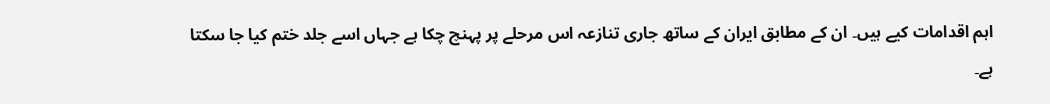اہم اقدامات کیے ہیں۔ ان کے مطابق ایران کے ساتھ جاری تنازعہ اس مرحلے پر پہنچ چکا ہے جہاں اسے جلد ختم کیا جا سکتا ہے۔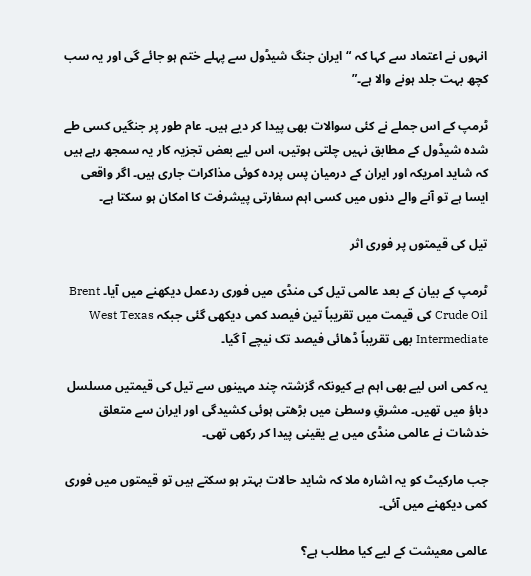انہوں نے اعتماد سے کہا کہ “ایران جنگ شیڈول سے پہلے ختم ہو جائے گی اور یہ سب کچھ بہت جلد ہونے والا ہے۔”

ٹرمپ کے اس جملے نے کئی سوالات بھی پیدا کر دیے ہیں۔ عام طور پر جنگیں کسی طے شدہ شیڈول کے مطابق نہیں چلتی ہوتیں، اس لیے بعض تجزیہ کار یہ سمجھ رہے ہیں کہ شاید امریکہ اور ایران کے درمیان پس پردہ کوئی مذاکرات جاری ہیں۔ اگر واقعی ایسا ہے تو آنے والے دنوں میں کسی اہم سفارتی پیشرفت کا امکان ہو سکتا ہے۔

تیل کی قیمتوں پر فوری اثر

ٹرمپ کے بیان کے بعد عالمی تیل کی منڈی میں فوری ردعمل دیکھنے میں آیا۔ Brent Crude Oil کی قیمت میں تقریباً تین فیصد کمی دیکھی گئی جبکہ West Texas Intermediate بھی تقریباً ڈھائی فیصد تک نیچے آ گیا۔

یہ کمی اس لیے بھی اہم ہے کیونکہ گزشتہ چند مہینوں سے تیل کی قیمتیں مسلسل دباؤ میں تھیں۔ مشرقِ وسطیٰ میں بڑھتی ہوئی کشیدگی اور ایران سے متعلق خدشات نے عالمی منڈی میں بے یقینی پیدا کر رکھی تھی۔

جب مارکیٹ کو یہ اشارہ ملا کہ شاید حالات بہتر ہو سکتے ہیں تو قیمتوں میں فوری کمی دیکھنے میں آئی۔

عالمی معیشت کے لیے کیا مطلب ہے؟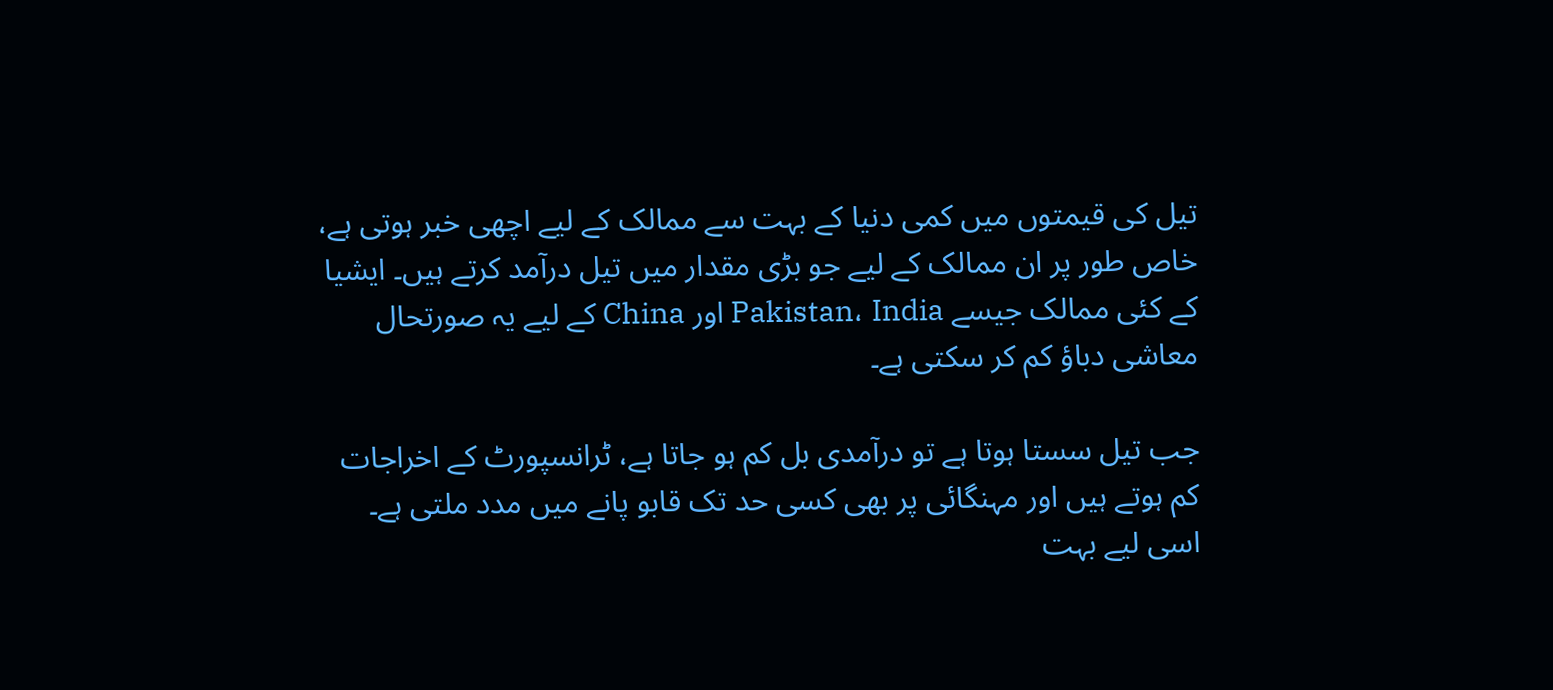تیل کی قیمتوں میں کمی دنیا کے بہت سے ممالک کے لیے اچھی خبر ہوتی ہے، خاص طور پر ان ممالک کے لیے جو بڑی مقدار میں تیل درآمد کرتے ہیں۔ ایشیا کے کئی ممالک جیسے Pakistan، India اور China کے لیے یہ صورتحال معاشی دباؤ کم کر سکتی ہے۔

جب تیل سستا ہوتا ہے تو درآمدی بل کم ہو جاتا ہے، ٹرانسپورٹ کے اخراجات کم ہوتے ہیں اور مہنگائی پر بھی کسی حد تک قابو پانے میں مدد ملتی ہے۔ اسی لیے بہت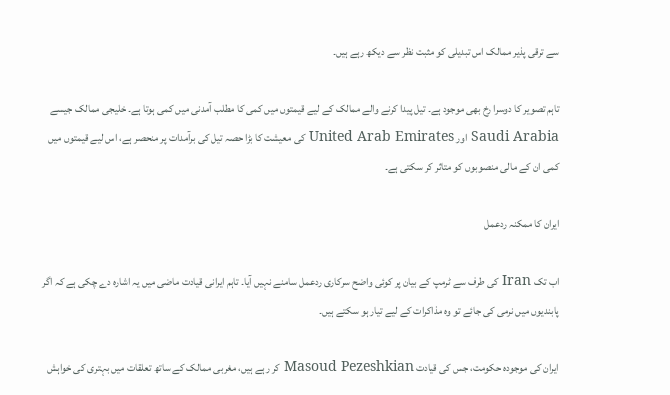سے ترقی پذیر ممالک اس تبدیلی کو مثبت نظر سے دیکھ رہے ہیں۔

تاہم تصویر کا دوسرا رخ بھی موجود ہے۔ تیل پیدا کرنے والے ممالک کے لیے قیمتوں میں کمی کا مطلب آمدنی میں کمی ہوتا ہے۔ خلیجی ممالک جیسے Saudi Arabia اور United Arab Emirates کی معیشت کا بڑا حصہ تیل کی برآمدات پر منحصر ہے، اس لیے قیمتوں میں کمی ان کے مالی منصوبوں کو متاثر کر سکتی ہے۔

ایران کا ممکنہ ردعمل

اب تک Iran کی طرف سے ٹرمپ کے بیان پر کوئی واضح سرکاری ردعمل سامنے نہیں آیا۔ تاہم ایرانی قیادت ماضی میں یہ اشارہ دے چکی ہے کہ اگر پابندیوں میں نرمی کی جائے تو وہ مذاکرات کے لیے تیار ہو سکتے ہیں۔

ایران کی موجودہ حکومت، جس کی قیادت Masoud Pezeshkian کر رہے ہیں، مغربی ممالک کے ساتھ تعلقات میں بہتری کی خواہش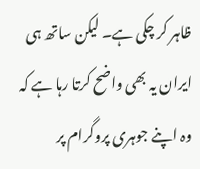ظاہر کر چکی ہے۔ لیکن ساتھ ہی ایران یہ بھی واضح کرتا رہا ہے کہ وہ اپنے جوہری پروگرام پر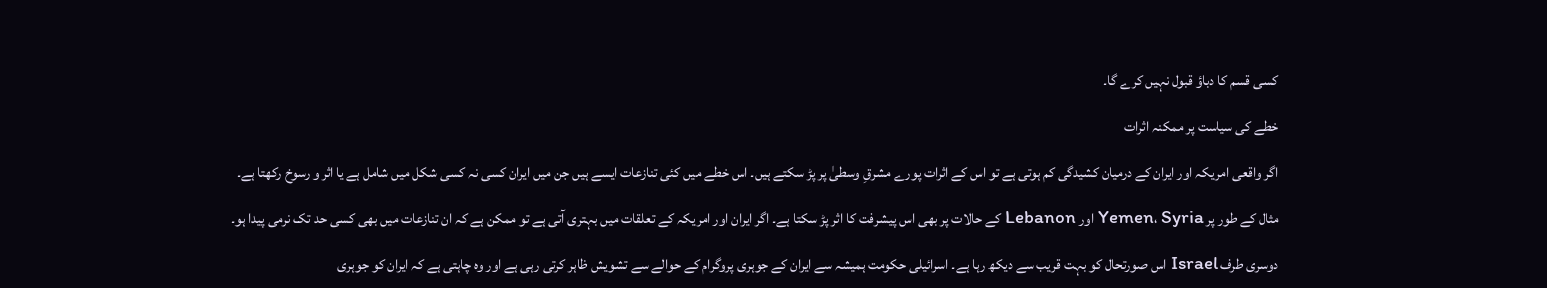کسی قسم کا دباؤ قبول نہیں کرے گا۔

خطے کی سیاست پر ممکنہ اثرات

اگر واقعی امریکہ اور ایران کے درمیان کشیدگی کم ہوتی ہے تو اس کے اثرات پورے مشرقِ وسطیٰ پر پڑ سکتے ہیں۔ اس خطے میں کئی تنازعات ایسے ہیں جن میں ایران کسی نہ کسی شکل میں شامل ہے یا اثر و رسوخ رکھتا ہے۔

مثال کے طور پر Yemen، Syria اور Lebanon کے حالات پر بھی اس پیشرفت کا اثر پڑ سکتا ہے۔ اگر ایران اور امریکہ کے تعلقات میں بہتری آتی ہے تو ممکن ہے کہ ان تنازعات میں بھی کسی حد تک نرمی پیدا ہو۔

دوسری طرف Israel اس صورتحال کو بہت قریب سے دیکھ رہا ہے۔ اسرائیلی حکومت ہمیشہ سے ایران کے جوہری پروگرام کے حوالے سے تشویش ظاہر کرتی رہی ہے اور وہ چاہتی ہے کہ ایران کو جوہری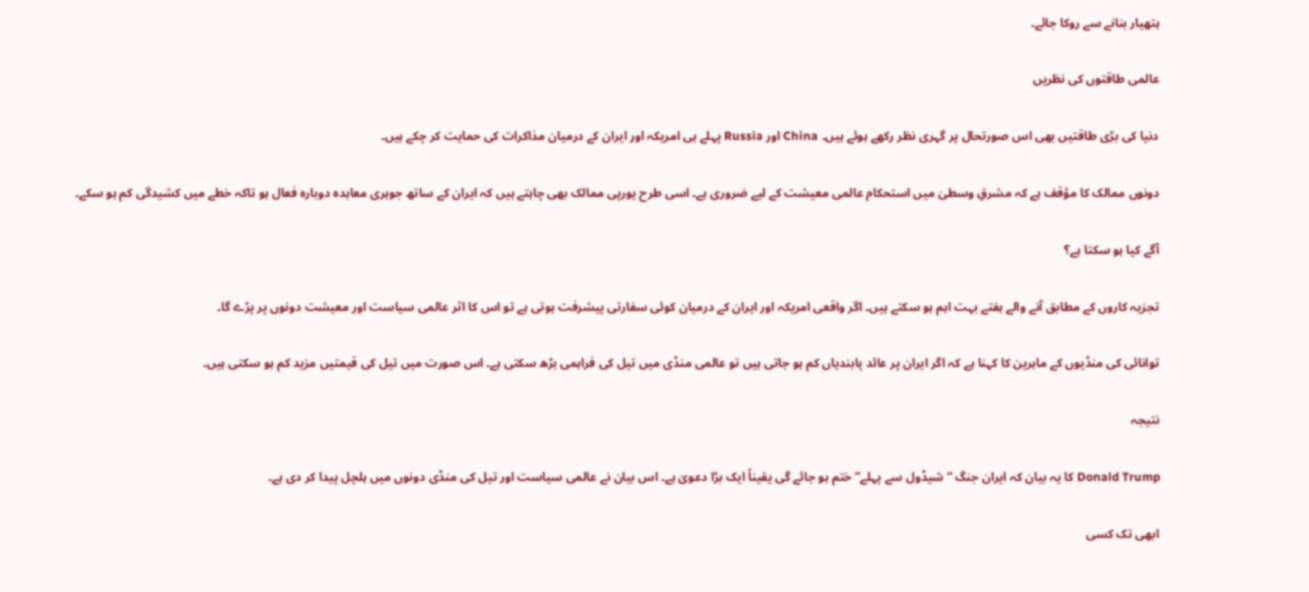ہتھیار بنانے سے روکا جائے۔

عالمی طاقتوں کی نظریں

دنیا کی بڑی طاقتیں بھی اس صورتحال پر گہری نظر رکھے ہوئے ہیں۔ China اور Russia پہلے ہی امریکہ اور ایران کے درمیان مذاکرات کی حمایت کر چکے ہیں۔

دونوں ممالک کا مؤقف ہے کہ مشرقِ وسطیٰ میں استحکام عالمی معیشت کے لیے ضروری ہے۔ اسی طرح یورپی ممالک بھی چاہتے ہیں کہ ایران کے ساتھ جوہری معاہدہ دوبارہ فعال ہو تاکہ خطے میں کشیدگی کم ہو سکے۔

آگے کیا ہو سکتا ہے؟

تجزیہ کاروں کے مطابق آنے والے ہفتے بہت اہم ہو سکتے ہیں۔ اگر واقعی امریکہ اور ایران کے درمیان کوئی سفارتی پیشرفت ہوتی ہے تو اس کا اثر عالمی سیاست اور معیشت دونوں پر پڑے گا۔

توانائی کی منڈیوں کے ماہرین کا کہنا ہے کہ اگر ایران پر عائد پابندیاں کم ہو جاتی ہیں تو عالمی منڈی میں تیل کی فراہمی بڑھ سکتی ہے۔ اس صورت میں تیل کی قیمتیں مزید کم ہو سکتی ہیں۔

نتیجہ

Donald Trump کا یہ بیان کہ ایران جنگ “شیڈول سے پہلے” ختم ہو جائے گی یقیناً ایک بڑا دعویٰ ہے۔ اس بیان نے عالمی سیاست اور تیل کی منڈی دونوں میں ہلچل پیدا کر دی ہے۔

ابھی تک کسی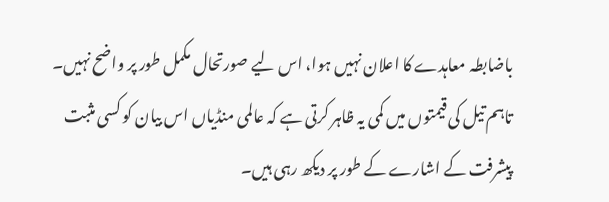باضابطہ معاہدے کا اعلان نہیں ہوا، اس لیے صورتحال مکمل طور پر واضح نہیں۔ تاہم تیل کی قیمتوں میں کمی یہ ظاہر کرتی ہے کہ عالمی منڈیاں اس بیان کو کسی مثبت پیشرفت کے اشارے کے طور پر دیکھ رہی ہیں۔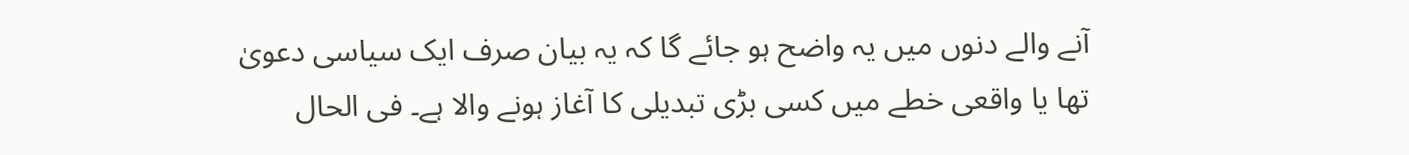آنے والے دنوں میں یہ واضح ہو جائے گا کہ یہ بیان صرف ایک سیاسی دعویٰ تھا یا واقعی خطے میں کسی بڑی تبدیلی کا آغاز ہونے والا ہے۔ فی الحال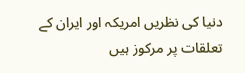دنیا کی نظریں امریکہ اور ایران کے تعلقات پر مرکوز ہیں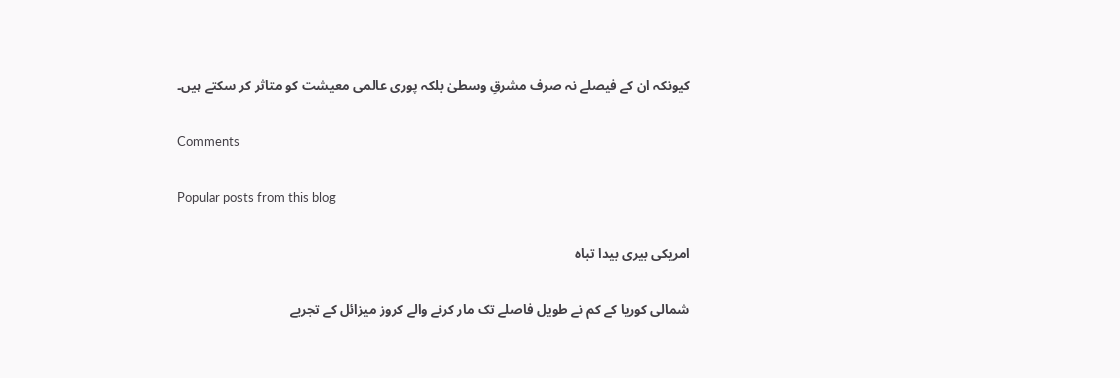کیونکہ ان کے فیصلے نہ صرف مشرقِ وسطیٰ بلکہ پوری عالمی معیشت کو متاثر کر سکتے ہیں۔

Comments

Popular posts from this blog

امریکی بیری بیدا تباہ

شمالی کوریا کے کم نے طویل فاصلے تک مار کرنے والے کروز میزائل کے تجربے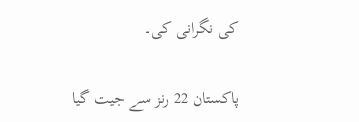کی نگرانی کی۔

پاکستان 22 رنز سے جیت گیا